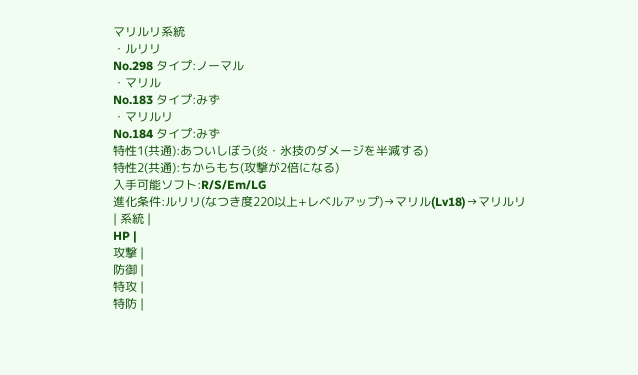マリルリ系統
・ルリリ
No.298 タイプ:ノーマル
・マリル
No.183 タイプ:みず
・マリルリ
No.184 タイプ:みず
特性1(共通):あついしぼう(炎・氷技のダメージを半減する)
特性2(共通):ちからもち(攻撃が2倍になる)
入手可能ソフト:R/S/Em/LG
進化条件:ルリリ(なつき度220以上+レベルアップ)→マリル(Lv18)→マリルリ
| 系統 |
HP |
攻撃 |
防御 |
特攻 |
特防 |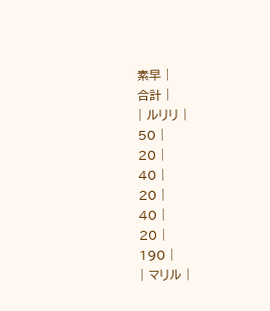素早 |
合計 |
| ルリリ |
50 |
20 |
40 |
20 |
40 |
20 |
190 |
| マリル |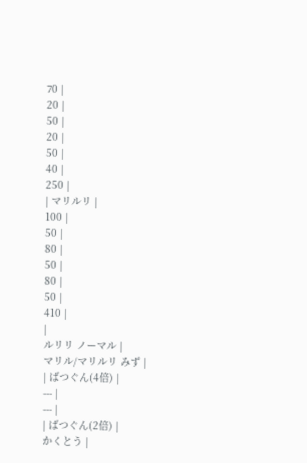70 |
20 |
50 |
20 |
50 |
40 |
250 |
| マリルリ |
100 |
50 |
80 |
50 |
80 |
50 |
410 |
|
ルリリ ノーマル |
マリル/マリルリ みず |
| ばつぐん(4倍) |
--- |
--- |
| ばつぐん(2倍) |
かくとう |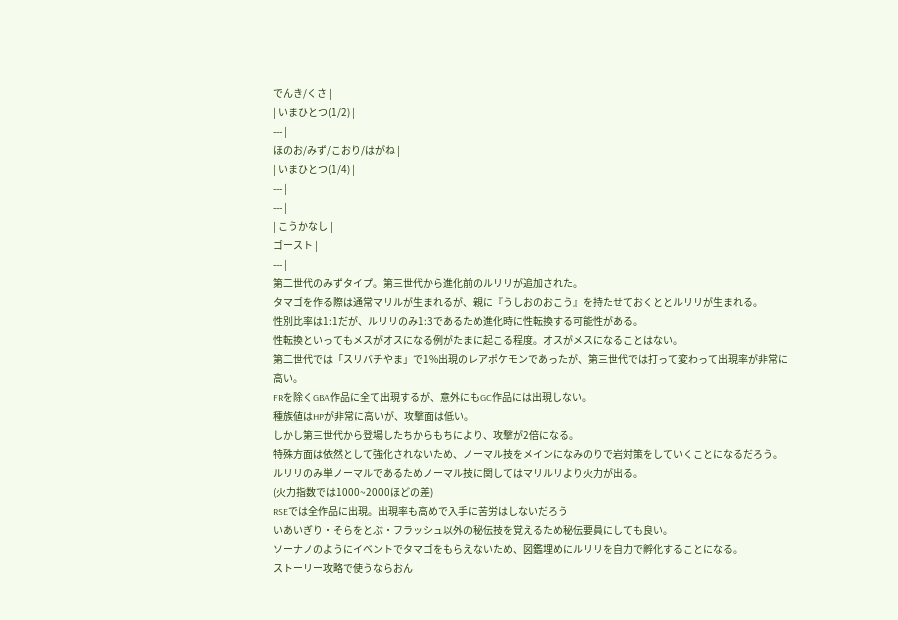でんき/くさ |
| いまひとつ(1/2) |
--- |
ほのお/みず/こおり/はがね |
| いまひとつ(1/4) |
--- |
--- |
| こうかなし |
ゴースト |
--- |
第二世代のみずタイプ。第三世代から進化前のルリリが追加された。
タマゴを作る際は通常マリルが生まれるが、親に『うしおのおこう』を持たせておくととルリリが生まれる。
性別比率は1:1だが、ルリリのみ1:3であるため進化時に性転換する可能性がある。
性転換といってもメスがオスになる例がたまに起こる程度。オスがメスになることはない。
第二世代では「スリバチやま」で1%出現のレアポケモンであったが、第三世代では打って変わって出現率が非常に高い。
FRを除くGBA作品に全て出現するが、意外にもGC作品には出現しない。
種族値はHPが非常に高いが、攻撃面は低い。
しかし第三世代から登場したちからもちにより、攻撃が2倍になる。
特殊方面は依然として強化されないため、ノーマル技をメインになみのりで岩対策をしていくことになるだろう。
ルリリのみ単ノーマルであるためノーマル技に関してはマリルリより火力が出る。
(火力指数では1000~2000ほどの差)
RSEでは全作品に出現。出現率も高めで入手に苦労はしないだろう
いあいぎり・そらをとぶ・フラッシュ以外の秘伝技を覚えるため秘伝要員にしても良い。
ソーナノのようにイベントでタマゴをもらえないため、図鑑埋めにルリリを自力で孵化することになる。
ストーリー攻略で使うならおん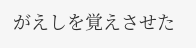がえしを覚えさせた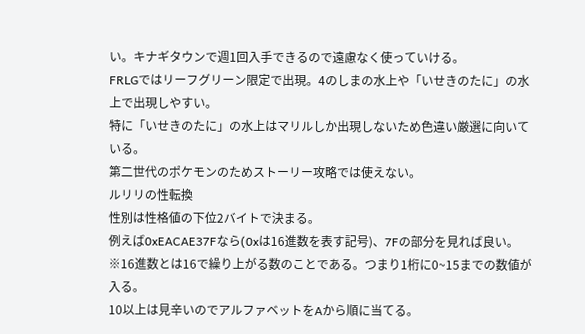い。キナギタウンで週1回入手できるので遠慮なく使っていける。
FRLGではリーフグリーン限定で出現。4のしまの水上や「いせきのたに」の水上で出現しやすい。
特に「いせきのたに」の水上はマリルしか出現しないため色違い厳選に向いている。
第二世代のポケモンのためストーリー攻略では使えない。
ルリリの性転換
性別は性格値の下位2バイトで決まる。
例えば0xEACAE37Fなら(0xは16進数を表す記号)、7Fの部分を見れば良い。
※16進数とは16で繰り上がる数のことである。つまり1桁に0~15までの数値が入る。
10以上は見辛いのでアルファベットをAから順に当てる。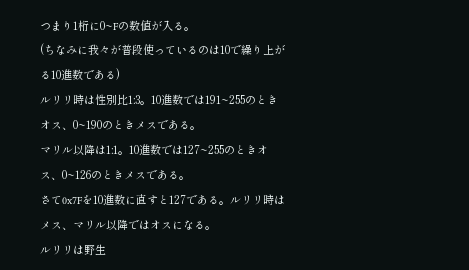つまり1桁に0~Fの数値が入る。
(ちなみに我々が普段使っているのは10で繰り上がる10進数である)
ルリリ時は性別比1:3。10進数では191~255のときオス、0~190のときメスである。
マリル以降は1:1。10進数では127~255のときオス、0~126のときメスである。
さて0x7Fを10進数に直すと127である。ルリリ時はメス、マリル以降ではオスになる。
ルリリは野生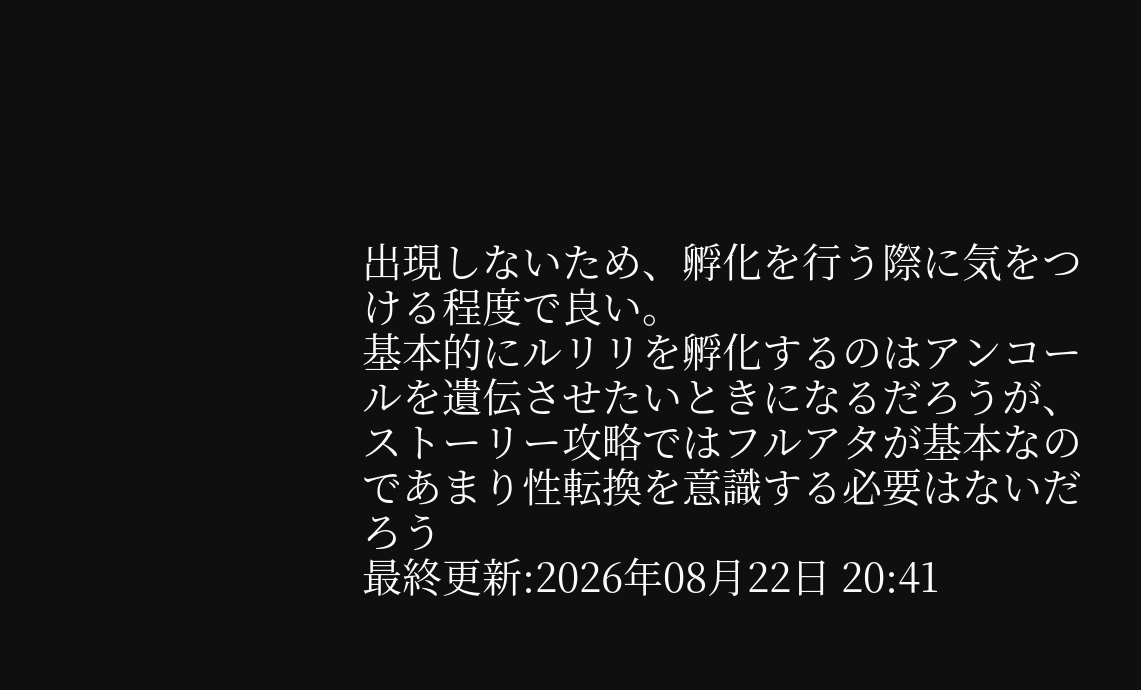出現しないため、孵化を行う際に気をつける程度で良い。
基本的にルリリを孵化するのはアンコールを遺伝させたいときになるだろうが、ストーリー攻略ではフルアタが基本なのであまり性転換を意識する必要はないだろう
最終更新:2026年08月22日 20:41